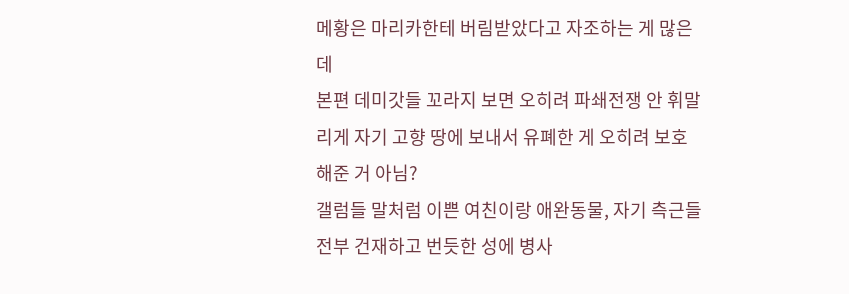메황은 마리카한테 버림받았다고 자조하는 게 많은데
본편 데미갓들 꼬라지 보면 오히려 파쇄전쟁 안 휘말리게 자기 고향 땅에 보내서 유폐한 게 오히려 보호해준 거 아님?
갤럼들 말처럼 이쁜 여친이랑 애완동물, 자기 측근들 전부 건재하고 번듯한 성에 병사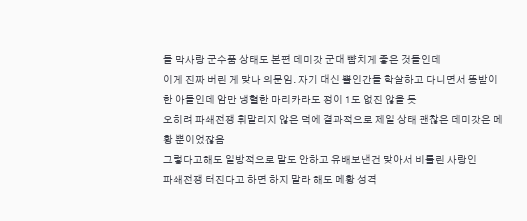들 막사랑 군수품 상태도 본편 데미갓 군대 뺨치게 좋은 것들인데
이게 진짜 버린 게 맞나 의문임. 자기 대신 뿔인간들 학살하고 다니면서 똥받이 한 아들인데 암만 냉혈한 마리카라도 정이 1도 없진 않을 듯
오히려 파쇄전쟁 휘말리지 않은 덕에 결과적으로 제일 상태 괜찮은 데미갓은 메황 뿐이었잖음
그렇다고해도 일방적으로 말도 안하고 유배보낸건 맞아서 비틀린 사랑인
파쇄전쟁 터진다고 하면 하지 말라 해도 메황 성격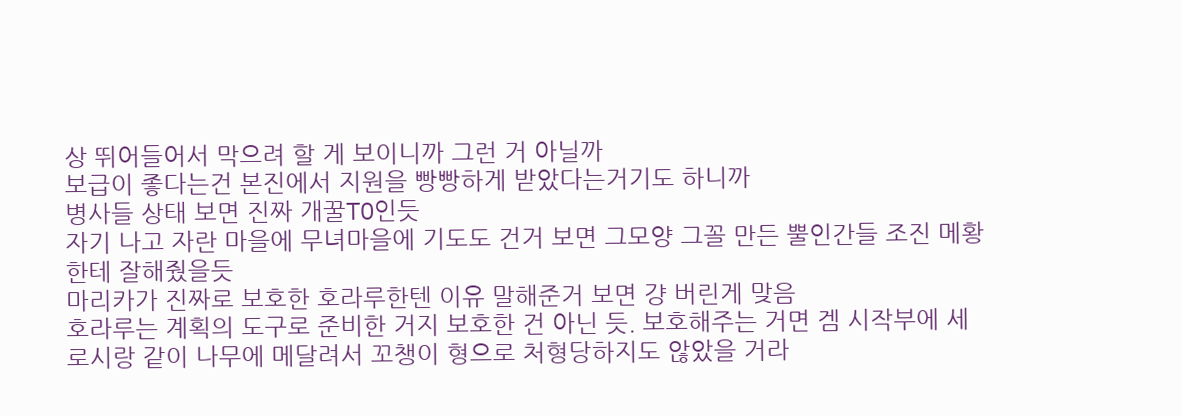상 뛰어들어서 막으려 할 게 보이니까 그런 거 아닐까
보급이 좋다는건 본진에서 지원을 빵빵하게 받았다는거기도 하니까
병사들 상태 보면 진짜 개꿀TO인듯
자기 나고 자란 마을에 무녀마을에 기도도 건거 보면 그모양 그꼴 만든 뿔인간들 조진 메황한테 잘해줬을듯
마리카가 진짜로 보호한 호라루한텐 이유 말해준거 보면 걍 버린게 맞음
호라루는 계획의 도구로 준비한 거지 보호한 건 아닌 듯. 보호해주는 거면 겜 시작부에 세로시랑 같이 나무에 메달려서 꼬챙이 형으로 처형당하지도 않았을 거라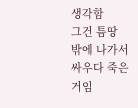생각함
그건 틈땅 밖에 나가서 싸우다 죽은거임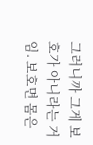그러니까 그게 보호가 아니라는 거임. 보호면 몸은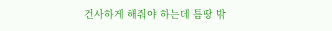건사하게 해줘야 하는데 틈땅 밖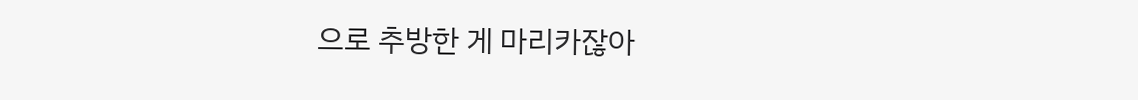으로 추방한 게 마리카잖아